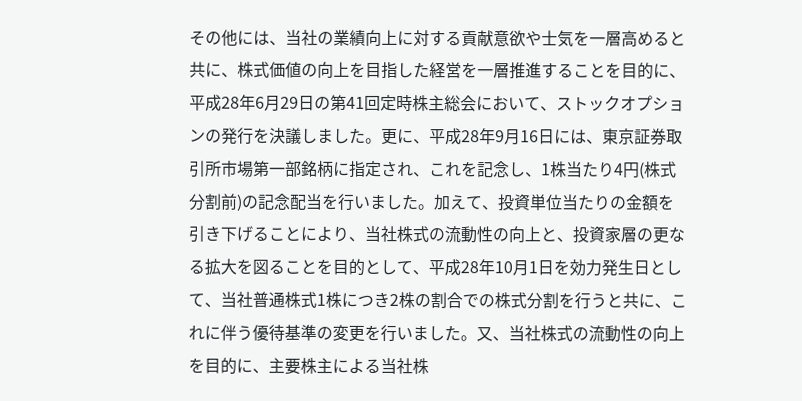その他には、当社の業績向上に対する貢献意欲や士気を一層高めると共に、株式価値の向上を目指した経営を一層推進することを目的に、平成28年6月29日の第41回定時株主総会において、ストックオプションの発行を決議しました。更に、平成28年9月16日には、東京証券取引所市場第一部銘柄に指定され、これを記念し、1株当たり4円(株式分割前)の記念配当を行いました。加えて、投資単位当たりの金額を引き下げることにより、当社株式の流動性の向上と、投資家層の更なる拡大を図ることを目的として、平成28年10月1日を効力発生日として、当社普通株式1株につき2株の割合での株式分割を行うと共に、これに伴う優待基準の変更を行いました。又、当社株式の流動性の向上を目的に、主要株主による当社株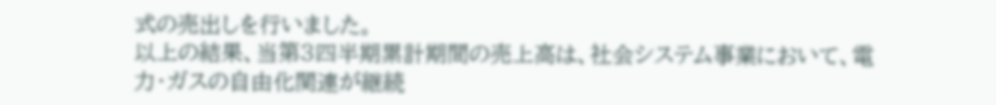式の売出しを行いました。
以上の結果、当第3四半期累計期間の売上高は、社会システム事業において、電力・ガスの自由化関連が継続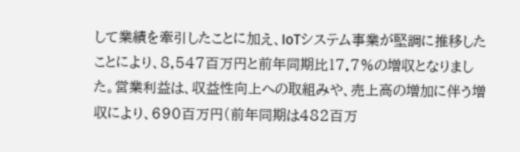して業績を牽引したことに加え、IoTシステム事業が堅調に推移したことにより、8,547百万円と前年同期比17.7%の増収となりました。営業利益は、収益性向上への取組みや、売上高の増加に伴う増収により、690百万円(前年同期は482百万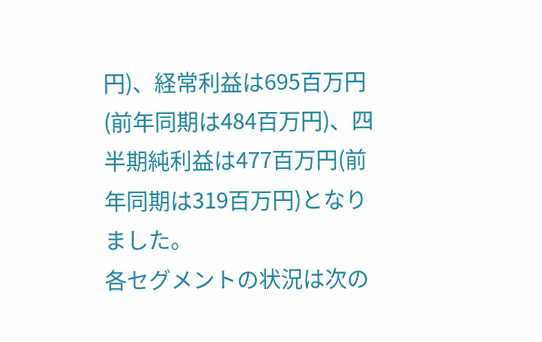円)、経常利益は695百万円(前年同期は484百万円)、四半期純利益は477百万円(前年同期は319百万円)となりました。
各セグメントの状況は次の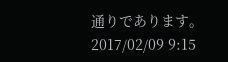通りであります。
2017/02/09 9:15